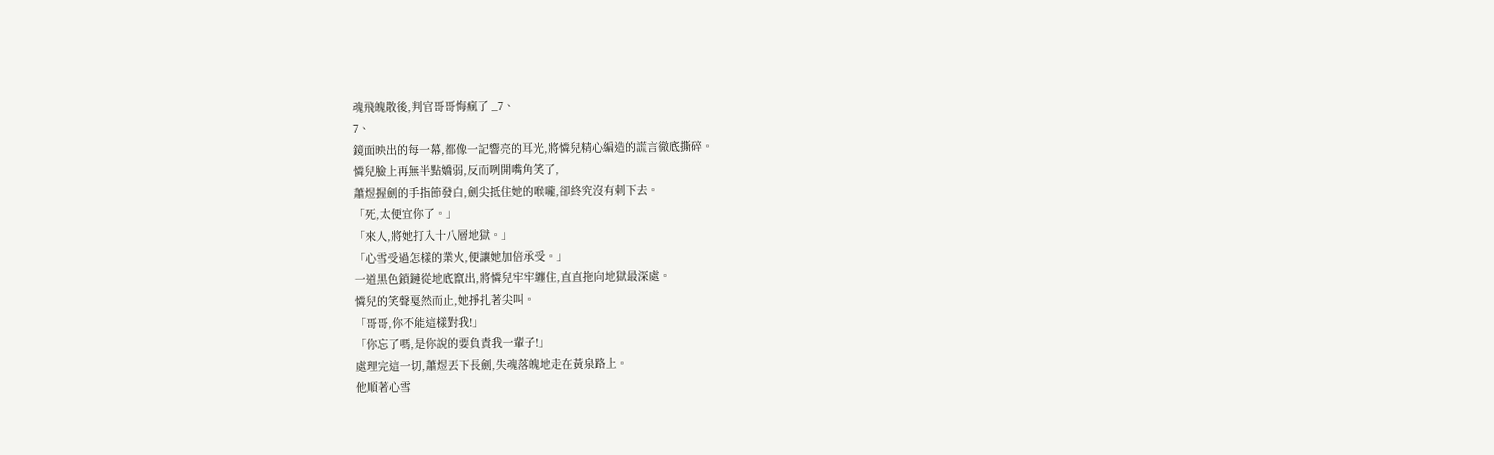魂飛魄散後,判官哥哥悔瘋了 _7、
7、
鏡面映出的每一幕,都像一記響亮的耳光,將憐兒精心編造的謊言徹底撕碎。
憐兒臉上再無半點嬌弱,反而咧開嘴角笑了,
蕭煜握劍的手指節發白,劍尖抵住她的喉嚨,卻終究沒有刺下去。
「死,太便宜你了。」
「來人,將她打入十八層地獄。」
「心雪受過怎樣的業火,便讓她加倍承受。」
一道黑色鎖鏈從地底竄出,將憐兒牢牢纏住,直直拖向地獄最深處。
憐兒的笑聲戛然而止,她掙扎著尖叫。
「哥哥,你不能這樣對我!」
「你忘了嗎,是你說的要負責我一輩子!」
處理完這一切,蕭煜丟下長劍,失魂落魄地走在黃泉路上。
他順著心雪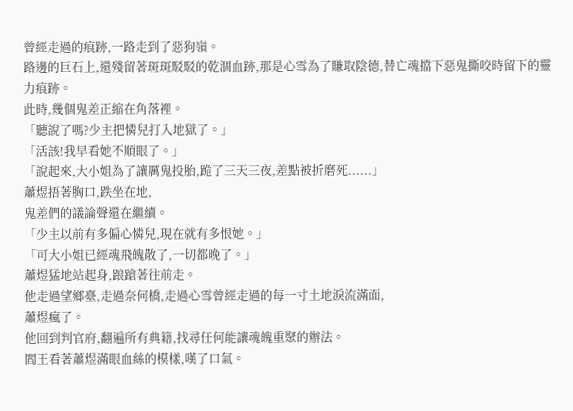曾經走過的痕跡,一路走到了惡狗嶺。
路邊的巨石上,還殘留著斑斑駁駁的乾涸血跡,那是心雪為了賺取陰德,替亡魂擋下惡鬼撕咬時留下的靈力痕跡。
此時,幾個鬼差正縮在角落裡。
「聽說了嗎?少主把憐兒打入地獄了。」
「活該!我早看她不順眼了。」
「說起來,大小姐為了讓厲鬼投胎,跪了三天三夜,差點被折磨死......」
蕭煜捂著胸口,跌坐在地,
鬼差們的議論聲還在繼續。
「少主以前有多偏心憐兒,現在就有多恨她。」
「可大小姐已經魂飛魄散了,一切都晚了。」
蕭煜猛地站起身,踉蹌著往前走。
他走過望鄉臺,走過奈何橋,走過心雪曾經走過的每一寸土地淚流滿面,
蕭煜瘋了。
他回到判官府,翻遍所有典籍,找尋任何能讓魂魄重聚的辦法。
閻王看著蕭煜滿眼血絲的模樣,嘆了口氣。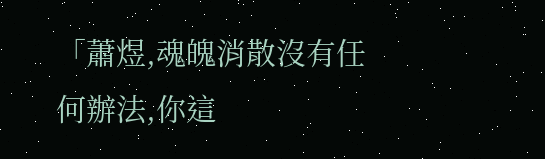「蕭煜,魂魄消散沒有任何辦法,你這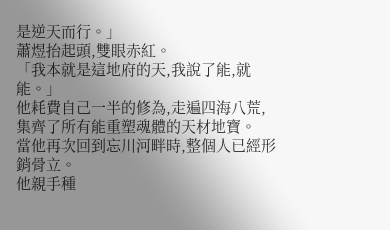是逆天而行。」
蕭煜抬起頭,雙眼赤紅。
「我本就是這地府的天,我說了能,就能。」
他耗費自己一半的修為,走遍四海八荒,集齊了所有能重塑魂體的天材地寶。
當他再次回到忘川河畔時,整個人已經形銷骨立。
他親手種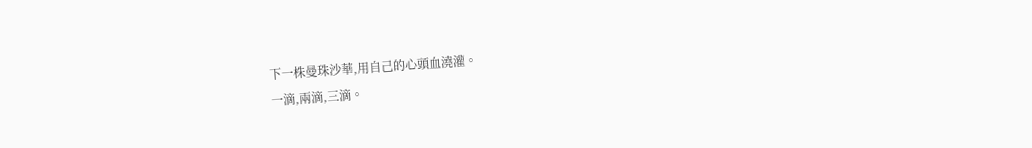下一株曼珠沙華,用自己的心頭血澆灌。
一滴,兩滴,三滴。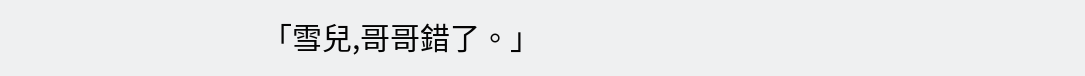「雪兒,哥哥錯了。」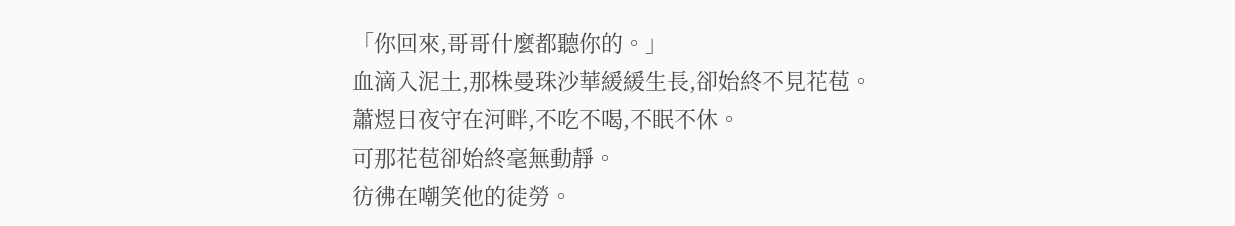「你回來,哥哥什麼都聽你的。」
血滴入泥土,那株曼珠沙華緩緩生長,卻始終不見花苞。
蕭煜日夜守在河畔,不吃不喝,不眠不休。
可那花苞卻始終毫無動靜。
彷彿在嘲笑他的徒勞。